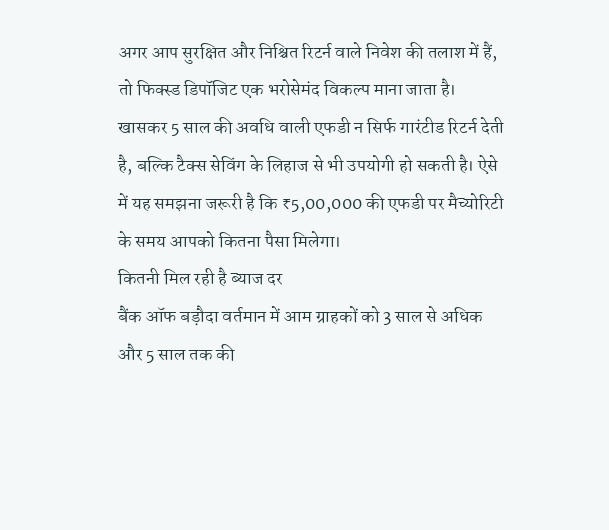अगर आप सुरक्षित और निश्चित रिटर्न वाले निवेश की तलाश में हैं, तो फिक्स्ड डिपॉजिट एक भरोसेमंद विकल्प माना जाता है। खासकर 5 साल की अवधि वाली एफडी न सिर्फ गारंटीड रिटर्न देती है, बल्कि टैक्स सेविंग के लिहाज से भी उपयोगी हो सकती है। ऐसे में यह समझना जरूरी है कि ₹5,00,000 की एफडी पर मैच्योरिटी के समय आपको कितना पैसा मिलेगा।
कितनी मिल रही है ब्याज दर
बैंक ऑफ बड़ौदा वर्तमान में आम ग्राहकों को 3 साल से अधिक और 5 साल तक की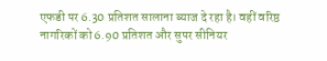एफडी पर 6.30 प्रतिशत सालाना ब्याज दे रहा है। वहीं वरिष्ठ नागरिकों को 6.90 प्रतिशत और सुपर सीनियर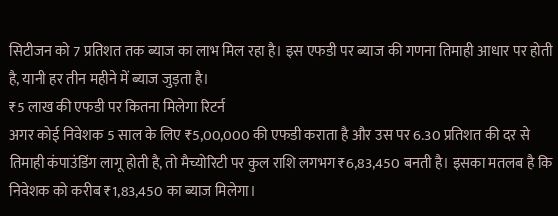सिटीजन को 7 प्रतिशत तक ब्याज का लाभ मिल रहा है। इस एफडी पर ब्याज की गणना तिमाही आधार पर होती है, यानी हर तीन महीने में ब्याज जुड़ता है।
₹5 लाख की एफडी पर कितना मिलेगा रिटर्न
अगर कोई निवेशक 5 साल के लिए ₹5,00,000 की एफडी कराता है और उस पर 6.30 प्रतिशत की दर से तिमाही कंपाउंडिंग लागू होती है, तो मैच्योरिटी पर कुल राशि लगभग ₹6,83,450 बनती है। इसका मतलब है कि निवेशक को करीब ₹1,83,450 का ब्याज मिलेगा।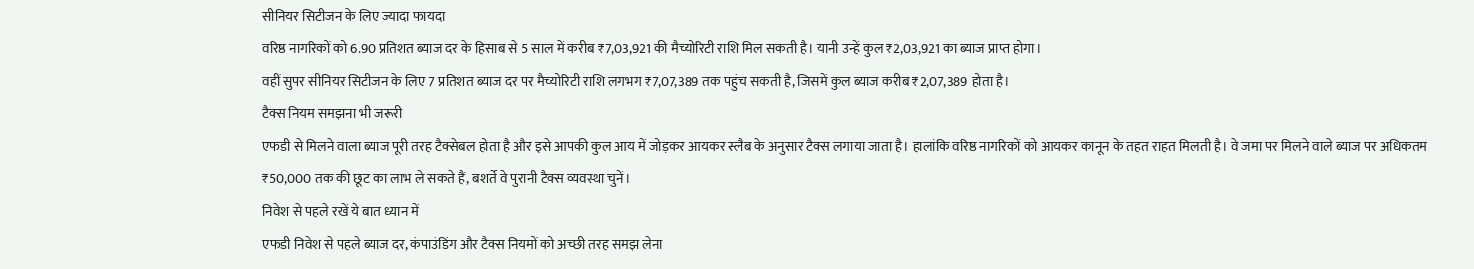सीनियर सिटीजन के लिए ज्यादा फायदा
वरिष्ठ नागरिकों को 6.90 प्रतिशत ब्याज दर के हिसाब से 5 साल में करीब ₹7,03,921 की मैच्योरिटी राशि मिल सकती है। यानी उन्हें कुल ₹2,03,921 का ब्याज प्राप्त होगा।
वहीं सुपर सीनियर सिटीजन के लिए 7 प्रतिशत ब्याज दर पर मैच्योरिटी राशि लगभग ₹7,07,389 तक पहुंच सकती है, जिसमें कुल ब्याज करीब ₹2,07,389 होता है।
टैक्स नियम समझना भी जरूरी
एफडी से मिलने वाला ब्याज पूरी तरह टैक्सेबल होता है और इसे आपकी कुल आय में जोड़कर आयकर स्लैब के अनुसार टैक्स लगाया जाता है। हालांकि वरिष्ठ नागरिकों को आयकर कानून के तहत राहत मिलती है। वे जमा पर मिलने वाले ब्याज पर अधिकतम ₹50,000 तक की छूट का लाभ ले सकते हैं, बशर्ते वे पुरानी टैक्स व्यवस्था चुनें।
निवेश से पहले रखें ये बात ध्यान में
एफडी निवेश से पहले ब्याज दर, कंपाउंडिंग और टैक्स नियमों को अच्छी तरह समझ लेना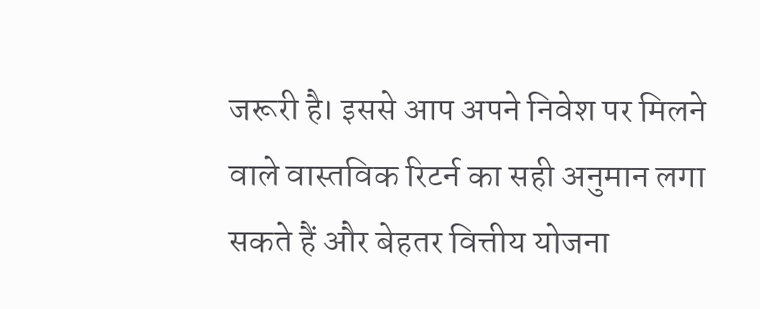जरूरी है। इससे आप अपने निवेश पर मिलने वाले वास्तविक रिटर्न का सही अनुमान लगा सकते हैं और बेहतर वित्तीय योजना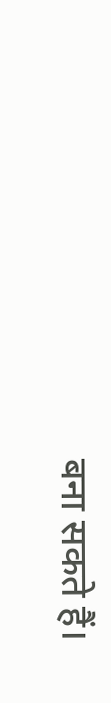बना सकते हैं।